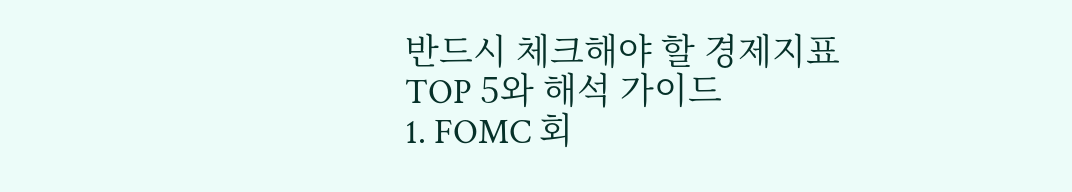반드시 체크해야 할 경제지표 TOP 5와 해석 가이드
1. FOMC 회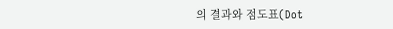의 결과와 점도표(Dot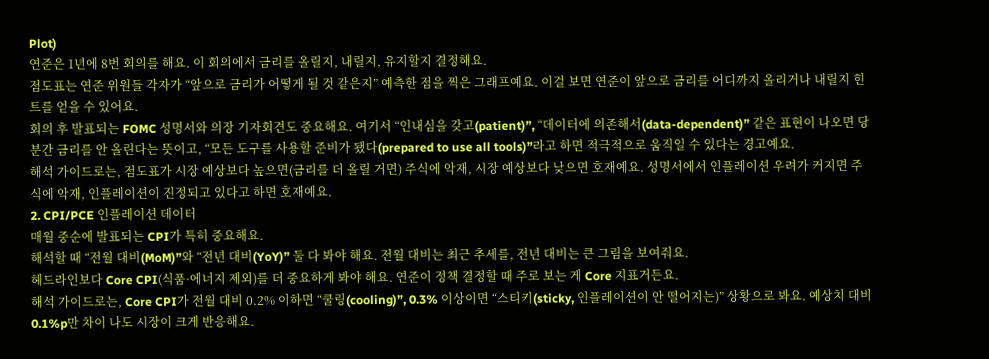Plot)
연준은 1년에 8번 회의를 해요. 이 회의에서 금리를 올릴지, 내릴지, 유지할지 결정해요.
점도표는 연준 위원들 각자가 “앞으로 금리가 어떻게 될 것 같은지” 예측한 점을 찍은 그래프예요. 이걸 보면 연준이 앞으로 금리를 어디까지 올리거나 내릴지 힌트를 얻을 수 있어요.
회의 후 발표되는 FOMC 성명서와 의장 기자회견도 중요해요. 여기서 “인내심을 갖고(patient)”, “데이터에 의존해서(data-dependent)” 같은 표현이 나오면 당분간 금리를 안 올린다는 뜻이고, “모든 도구를 사용할 준비가 됐다(prepared to use all tools)”라고 하면 적극적으로 움직일 수 있다는 경고예요.
해석 가이드로는, 점도표가 시장 예상보다 높으면(금리를 더 올릴 거면) 주식에 악재, 시장 예상보다 낮으면 호재예요. 성명서에서 인플레이션 우려가 커지면 주식에 악재, 인플레이션이 진정되고 있다고 하면 호재예요.
2. CPI/PCE 인플레이션 데이터
매월 중순에 발표되는 CPI가 특히 중요해요.
해석할 때 “전월 대비(MoM)”와 “전년 대비(YoY)” 둘 다 봐야 해요. 전월 대비는 최근 추세를, 전년 대비는 큰 그림을 보여줘요.
헤드라인보다 Core CPI(식품·에너지 제외)를 더 중요하게 봐야 해요. 연준이 정책 결정할 때 주로 보는 게 Core 지표거든요.
해석 가이드로는, Core CPI가 전월 대비 0.2% 이하면 “쿨링(cooling)”, 0.3% 이상이면 “스티키(sticky, 인플레이션이 안 떨어지는)” 상황으로 봐요. 예상치 대비 0.1%p만 차이 나도 시장이 크게 반응해요.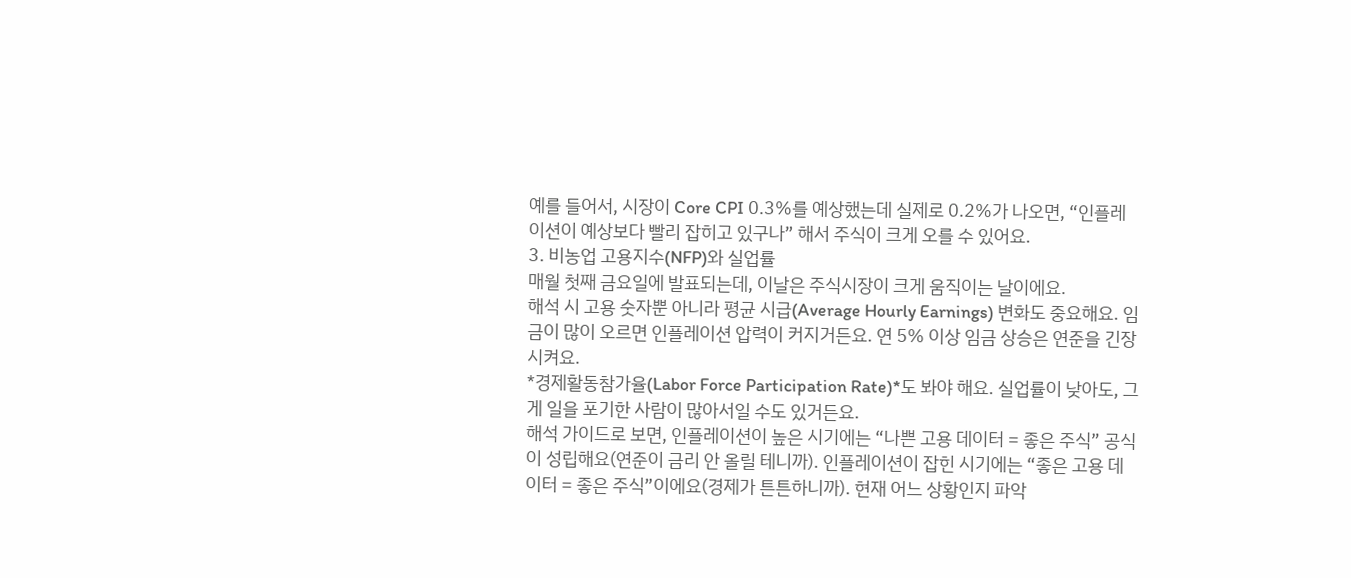예를 들어서, 시장이 Core CPI 0.3%를 예상했는데 실제로 0.2%가 나오면, “인플레이션이 예상보다 빨리 잡히고 있구나” 해서 주식이 크게 오를 수 있어요.
3. 비농업 고용지수(NFP)와 실업률
매월 첫째 금요일에 발표되는데, 이날은 주식시장이 크게 움직이는 날이에요.
해석 시 고용 숫자뿐 아니라 평균 시급(Average Hourly Earnings) 변화도 중요해요. 임금이 많이 오르면 인플레이션 압력이 커지거든요. 연 5% 이상 임금 상승은 연준을 긴장시켜요.
*경제활동참가율(Labor Force Participation Rate)*도 봐야 해요. 실업률이 낮아도, 그게 일을 포기한 사람이 많아서일 수도 있거든요.
해석 가이드로 보면, 인플레이션이 높은 시기에는 “나쁜 고용 데이터 = 좋은 주식” 공식이 성립해요(연준이 금리 안 올릴 테니까). 인플레이션이 잡힌 시기에는 “좋은 고용 데이터 = 좋은 주식”이에요(경제가 튼튼하니까). 현재 어느 상황인지 파악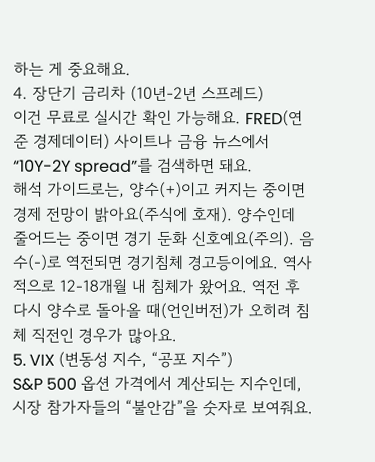하는 게 중요해요.
4. 장단기 금리차 (10년-2년 스프레드)
이건 무료로 실시간 확인 가능해요. FRED(연준 경제데이터) 사이트나 금융 뉴스에서 “10Y-2Y spread”를 검색하면 돼요.
해석 가이드로는, 양수(+)이고 커지는 중이면 경제 전망이 밝아요(주식에 호재). 양수인데 줄어드는 중이면 경기 둔화 신호예요(주의). 음수(-)로 역전되면 경기침체 경고등이에요. 역사적으로 12-18개월 내 침체가 왔어요. 역전 후 다시 양수로 돌아올 때(언인버전)가 오히려 침체 직전인 경우가 많아요.
5. VIX (변동성 지수, “공포 지수”)
S&P 500 옵션 가격에서 계산되는 지수인데, 시장 참가자들의 “불안감”을 숫자로 보여줘요.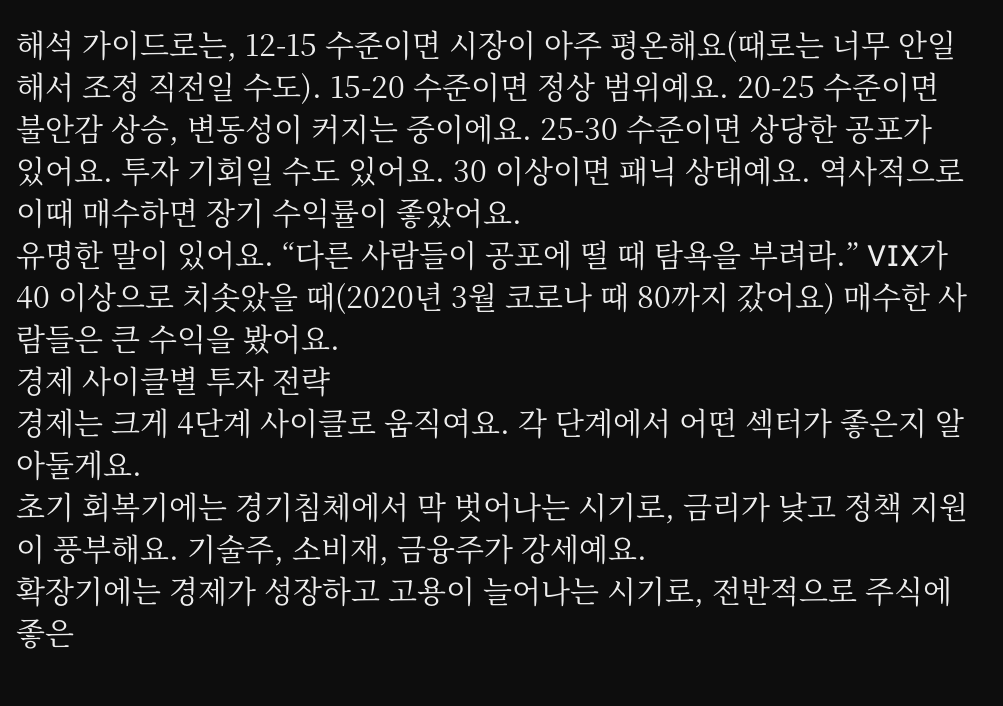해석 가이드로는, 12-15 수준이면 시장이 아주 평온해요(때로는 너무 안일해서 조정 직전일 수도). 15-20 수준이면 정상 범위예요. 20-25 수준이면 불안감 상승, 변동성이 커지는 중이에요. 25-30 수준이면 상당한 공포가 있어요. 투자 기회일 수도 있어요. 30 이상이면 패닉 상태예요. 역사적으로 이때 매수하면 장기 수익률이 좋았어요.
유명한 말이 있어요. “다른 사람들이 공포에 떨 때 탐욕을 부려라.” VIX가 40 이상으로 치솟았을 때(2020년 3월 코로나 때 80까지 갔어요) 매수한 사람들은 큰 수익을 봤어요.
경제 사이클별 투자 전략
경제는 크게 4단계 사이클로 움직여요. 각 단계에서 어떤 섹터가 좋은지 알아둘게요.
초기 회복기에는 경기침체에서 막 벗어나는 시기로, 금리가 낮고 정책 지원이 풍부해요. 기술주, 소비재, 금융주가 강세예요.
확장기에는 경제가 성장하고 고용이 늘어나는 시기로, 전반적으로 주식에 좋은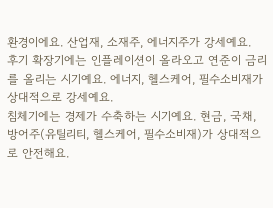환경이에요. 산업재, 소재주, 에너지주가 강세예요.
후기 확장기에는 인플레이션이 올라오고 연준이 금리를 올리는 시기예요. 에너지, 헬스케어, 필수소비재가 상대적으로 강세예요.
침체기에는 경제가 수축하는 시기예요. 현금, 국채, 방어주(유틸리티, 헬스케어, 필수소비재)가 상대적으로 안전해요.